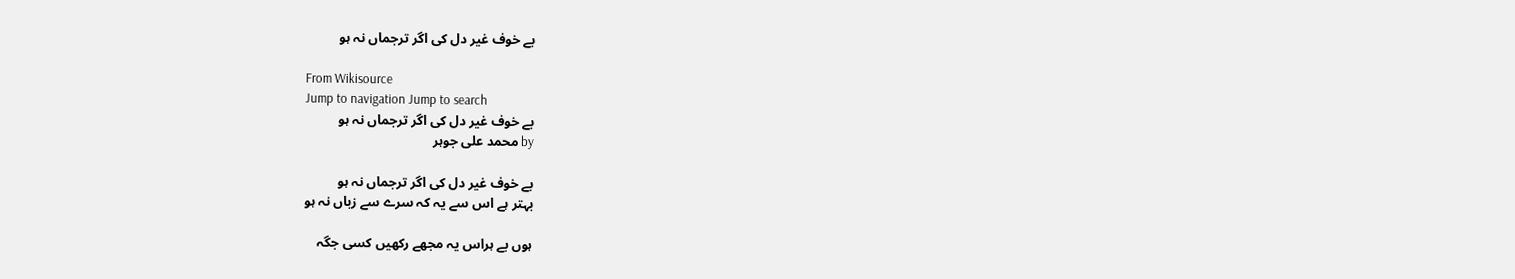بے خوف غیر دل کی اگر ترجماں نہ ہو

From Wikisource
Jump to navigation Jump to search
بے خوف غیر دل کی اگر ترجماں نہ ہو
by محمد علی جوہر

بے خوف غیر دل کی اگر ترجماں نہ ہو
بہتر ہے اس سے یہ کہ سرے سے زباں نہ ہو

ہوں بے ہراس یہ مجھے رکھیں کسی جگہ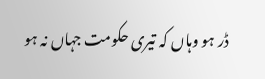ڈر ہو وہاں کہ تیری حکومت جہاں نہ ہو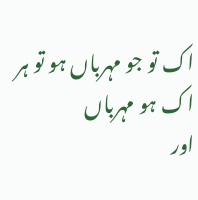اک تو جو مہرباں ہو تو ہر اک ہو مہرباں
اور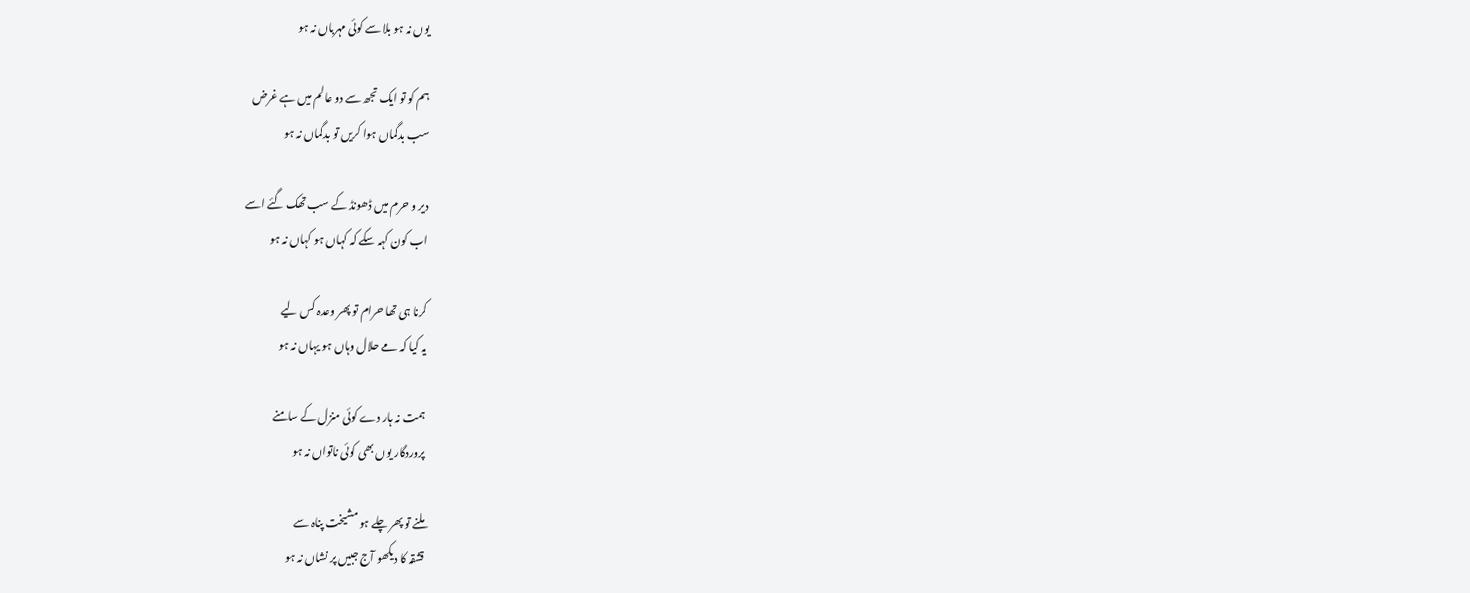یوں نہ ہو بلا سے کوئی مہرباں نہ ہو

ہم کو تو ایک تجھ سے دو عالم میں ہے غرض
سب بدگماں ہوا کریں تو بدگماں نہ ہو

دیر و حرم میں ڈھونڈ کے سب تھک گئے اسے
اب کون کہہ سکے کہ کہاں ہو کہاں نہ ہو

کرنا ہی تھا حرام تو پھر وعدہ کس لیے
یہ کیا کہ مے حلال وہاں ہو یہاں نہ ہو

ہمت نہ ہار دے کوئی منزل کے سامنے
پروردگار یوں بھی کوئی ناتواں نہ ہو

ملنے تو پھر چلے ہو مشیخت پناہ سے
قشقہ کا دیکھو آج جبیں پر نشاں نہ ہو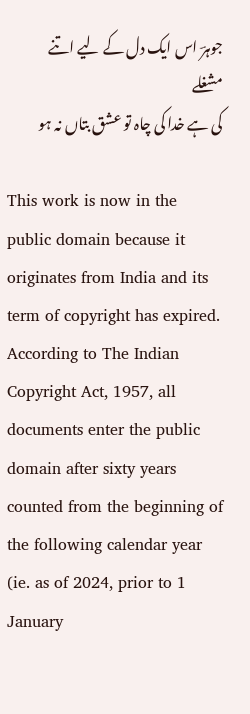جوہرؔ اس ایک دل کے لیے اتنے مشغلے
کی ہے خدا کی چاہ تو عشق بتاں نہ ہو

This work is now in the public domain because it originates from India and its term of copyright has expired. According to The Indian Copyright Act, 1957, all documents enter the public domain after sixty years counted from the beginning of the following calendar year (ie. as of 2024, prior to 1 January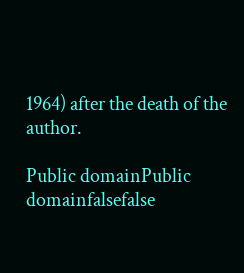1964) after the death of the author.

Public domainPublic domainfalsefalse